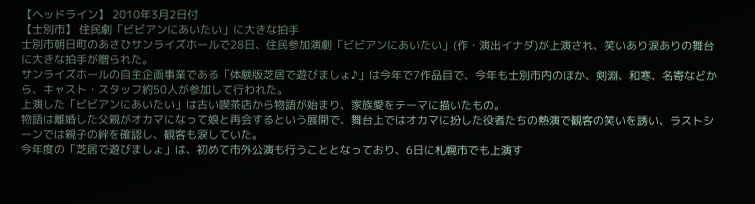【ヘッドライン】 2010年3月2日付
【士別市】 住民劇「ビビアンにあいたい」に大きな拍手
士別市朝日町のあさひサンライズホールで28日、住民参加演劇「ビビアンにあいたい」(作・演出イナダ)が上演され、笑いあり涙ありの舞台に大きな拍手が贈られた。
サンライズホールの自主企画事業である「体験版芝居で遊びましょ♪」は今年で7作品目で、今年も士別市内のほか、剣淵、和寒、名寄などから、キャスト・スタッフ約50人が参加して行われた。
上演した「ビビアンにあいたい」は古い喫茶店から物語が始まり、家族愛をテーマに描いたもの。
物語は離婚した父親がオカマになって娘と再会するという展開で、舞台上ではオカマに扮した役者たちの熱演で観客の笑いを誘い、ラストシーンでは親子の絆を確認し、観客も涙していた。
今年度の「芝居で遊びましょ」は、初めて市外公演も行うこととなっており、6日に札幌市でも上演す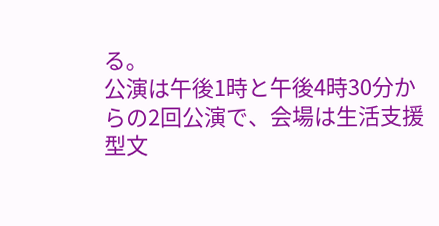る。
公演は午後1時と午後4時30分からの2回公演で、会場は生活支援型文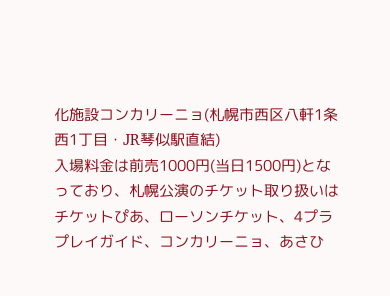化施設コンカリーニョ(札幌市西区八軒1条西1丁目・JR琴似駅直結)
入場料金は前売1000円(当日1500円)となっており、札幌公演のチケット取り扱いはチケットぴあ、ローソンチケット、4プラプレイガイド、コンカリーニョ、あさひ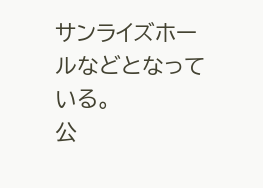サンライズホールなどとなっている。
公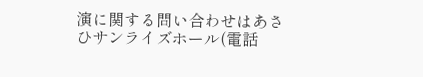演に関する問い合わせはあさひサンライズホール(電話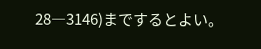28―3146)までするとよい。